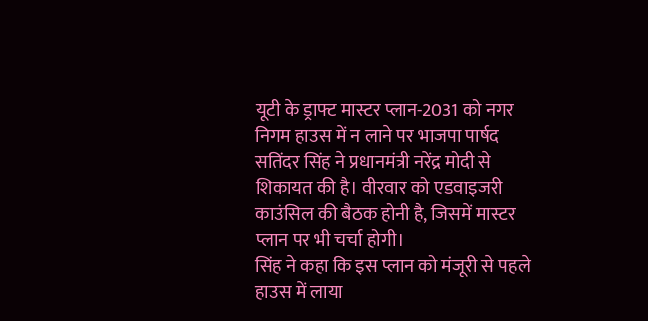यूटी के ड्राफ्ट मास्टर प्लान-2031 को नगर निगम हाउस में न लाने पर भाजपा पार्षद सतिंदर सिंह ने प्रधानमंत्री नरेंद्र मोदी से शिकायत की है। वीरवार को एडवाइजरी काउंसिल की बैठक होनी है, जिसमें मास्टर प्लान पर भी चर्चा होगी।
सिंह ने कहा कि इस प्लान को मंजूरी से पहले हाउस में लाया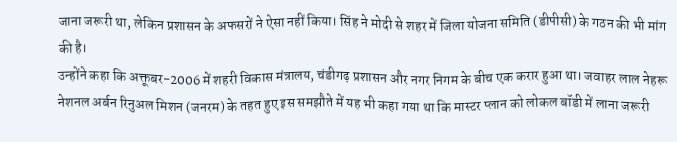जाना जरूरी था, लेकिन प्रशासन के अफसरों ने ऐसा नहीं किया। सिंह ने मोदी से शहर में जिला योजना समिति (डीपीसी) के गठन की भी मांग की है।
उन्होंने कहा कि अक्तूबर-2006 में शहरी विकास मंत्रालय, चंडीगढ़ प्रशासन और नगर निगम के बीच एक करार हुआ था। जवाहर लाल नेहरू नेशनल अर्बन रिनुअल मिशन (जनरम) के तहत हुए इस समझौते में यह भी कहा गया था कि मास्टर प्लान को लोकल बॉडी में लाना जरूरी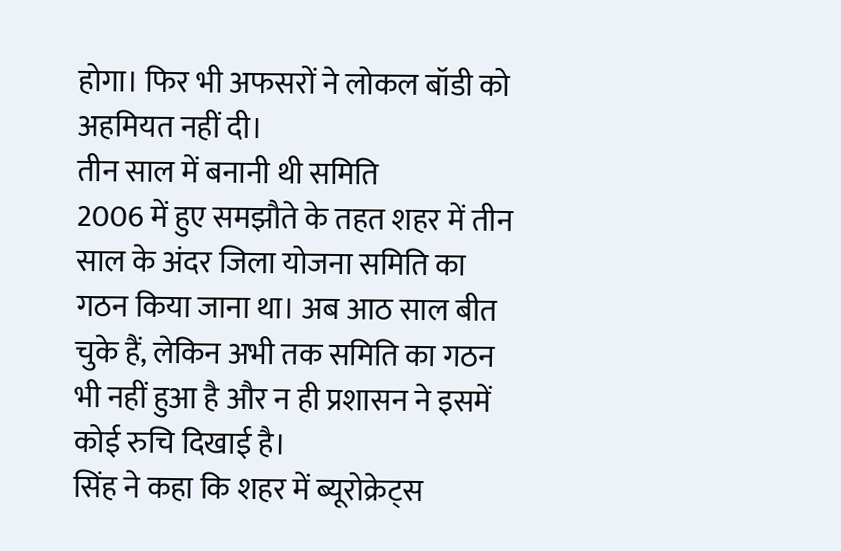होगा। फिर भी अफसरों ने लोकल बॉडी को अहमियत नहीं दी।
तीन साल में बनानी थी समिति
2006 में हुए समझौते के तहत शहर में तीन साल के अंदर जिला योजना समिति का गठन किया जाना था। अब आठ साल बीत चुके हैं, लेकिन अभी तक समिति का गठन भी नहीं हुआ है और न ही प्रशासन ने इसमें कोई रुचि दिखाई है।
सिंह ने कहा कि शहर में ब्यूरोक्रेट्स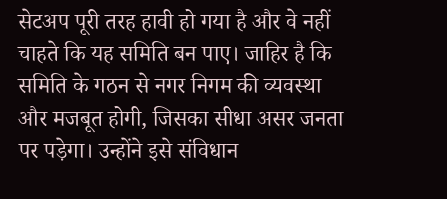सेटअप पूरी तरह हावी हो गया है और वे नहीं चाहते कि यह समिति बन पाए। जाहिर है कि समिति के गठन से नगर निगम की व्यवस्था और मजबूत होगी, जिसका सीधा असर जनता पर पड़ेगा। उन्होंने इसे संविधान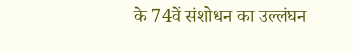के 74वें संशोधन का उल्लंघन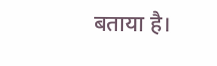बताया है।